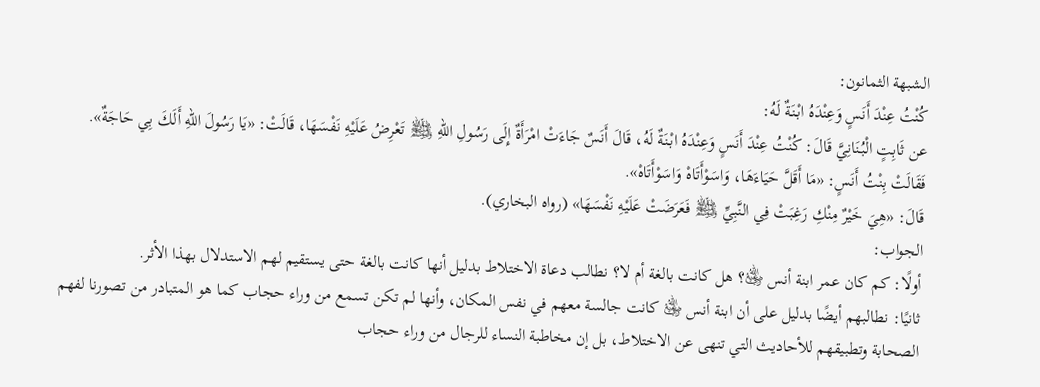الشبهة الثمانون:
كُنْتُ عِنْدَ أَنَسٍ وَعِنْدَهُ ابْنَةٌ لَهُ:
عن ثَابِتٍ الْبُنَانِيَّ قَالَ: كُنْتُ عِنْدَ أَنَسٍ وَعِنْدَهُ ابْنَةٌ لَهُ، قَالَ أَنَسٌ جَاءَتْ امْرَأَةٌ إِلَى رَسُولِ اللهِ ﵌ تَعْرِضُ عَلَيْهِ نَفْسَهَا، قَالَتْ: «يَا رَسُولَ اللهِ أَلَكَ بِي حَاجَةٌ».
فَقَالَتْ بِنْتُ أَنَسٍ: «مَا أَقَلَّ حَيَاءَهَا، وَاسَوْأَتَاهْ وَاسَوْأَتَاهْ».
قَالَ: «هِيَ خَيْرٌ مِنْكِ رَغِبَتْ فِي النَّبِيِّ ﵌ فَعَرَضَتْ عَلَيْهِ نَفْسَهَا» (رواه البخاري).
الجواب:
أولًا: كم كان عمر ابنة أنس ﵁؟ هل كانت بالغة أم لا؟ نطالب دعاة الاختلاط بدليل أنها كانت بالغة حتى يستقيم لهم الاستدلال بهذا الأثر.
ثانيًا: نطالبهم أيضًا بدليل على أن ابنة أنس ﵁ كانت جالسة معهم في نفس المكان، وأنها لم تكن تسمع من وراء حجاب كما هو المتبادر من تصورنا لفهم الصحابة وتطبيقهم للأحاديث التي تنهى عن الاختلاط، بل إن مخاطبة النساء للرجال من وراء حجاب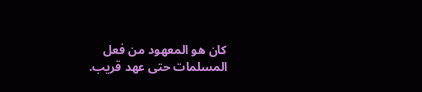كان هو المعهود من فعل المسلمات حتى عهد قريب.